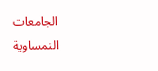الجامعات النمساوية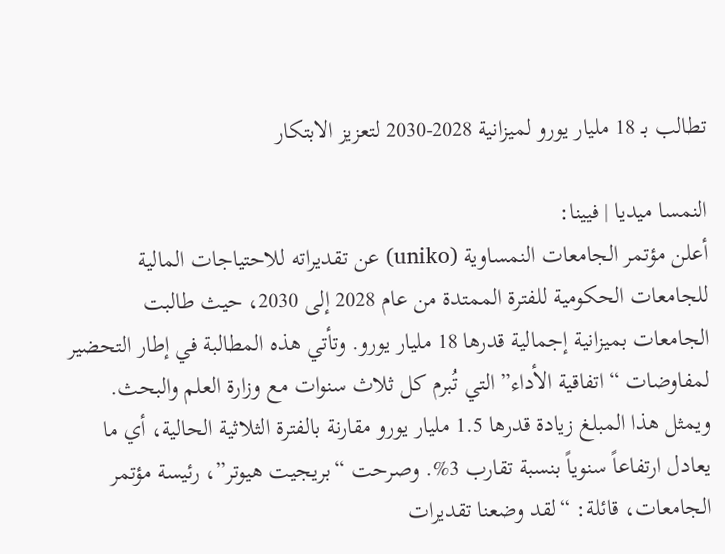تطالب بـ 18 مليار يورو لميزانية 2028-2030 لتعزيز الابتكار

النمسا ميديا | فيينا:
أعلن مؤتمر الجامعات النمساوية (uniko) عن تقديراته للاحتياجات المالية للجامعات الحكومية للفترة الممتدة من عام 2028 إلى 2030، حيث طالبت الجامعات بميزانية إجمالية قدرها 18 مليار يورو. وتأتي هذه المطالبة في إطار التحضير لمفاوضات “اتفاقية الأداء” التي تُبرم كل ثلاث سنوات مع وزارة العلم والبحث.
ويمثل هذا المبلغ زيادة قدرها 1.5 مليار يورو مقارنة بالفترة الثلاثية الحالية، أي ما يعادل ارتفاعاً سنوياً بنسبة تقارب 3%. وصرحت “بريجيت هيوتر”، رئيسة مؤتمر الجامعات، قائلة: “لقد وضعنا تقديرات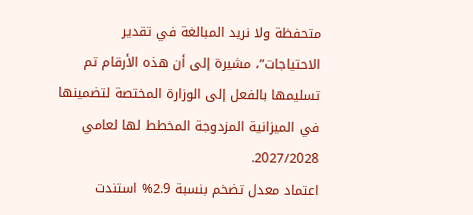متحفظة ولا نريد المبالغة في تقدير الاحتياجات”، مشيرة إلى أن هذه الأرقام تم تسليمها بالفعل إلى الوزارة المختصة لتضمينها في الميزانية المزدوجة المخطط لها لعامي 2027/2028.
اعتماد معدل تضخم بنسبة 2.9% استندت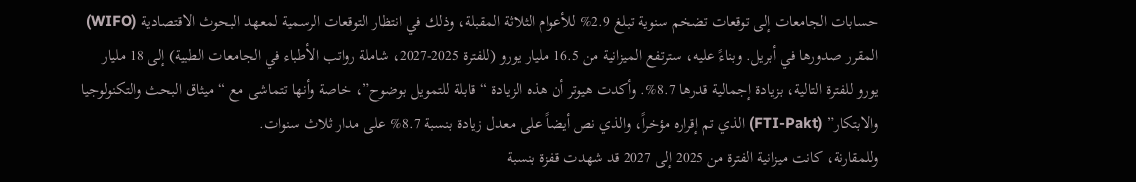حسابات الجامعات إلى توقعات تضخم سنوية تبلغ 2.9% للأعوام الثلاثة المقبلة، وذلك في انتظار التوقعات الرسمية لمعهد البحوث الاقتصادية (WIFO) المقرر صدورها في أبريل. وبناءً عليه، سترتفع الميزانية من 16.5 مليار يورو (للفترة 2025-2027، شاملة رواتب الأطباء في الجامعات الطبية) إلى 18 مليار يورو للفترة التالية، بزيادة إجمالية قدرها 8.7%. وأكدت هيوتر أن هذه الزيادة “قابلة للتمويل بوضوح”، خاصة وأنها تتماشى مع “ميثاق البحث والتكنولوجيا والابتكار” (FTI-Pakt) الذي تم إقراره مؤخراً، والذي نص أيضاً على معدل زيادة بنسبة 8.7% على مدار ثلاث سنوات.
وللمقارنة، كانت ميزانية الفترة من 2025 إلى 2027 قد شهدت قفزة بنسبة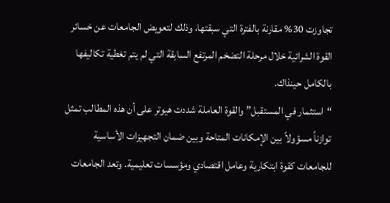تجاوزت 30% مقارنة بالفترة التي سبقتها، وذلك لتعويض الجامعات عن خسائر القوة الشرائية خلال مرحلة التضخم المرتفع السابقة التي لم يتم تغطية تكاليفها بالكامل حينذاك.
“استثمار في المستقبل” والقوة العاملة شددت هيوتر على أن هذه المطالب تمثل توازناً مسؤولاً بين الإمكانات المتاحة وبين ضمان التجهيزات الأساسية للجامعات كقوة ابتكارية وعامل اقتصادي ومؤسسات تعليمية. وتعد الجامعات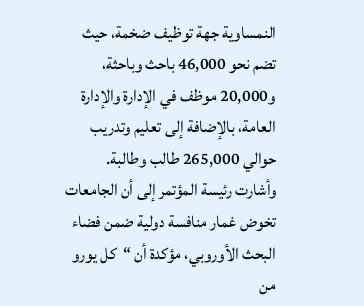النمساوية جهة توظيف ضخمة، حيث تضم نحو 46,000 باحث وباحثة، و20,000 موظف في الإدارة والإدارة العامة، بالإضافة إلى تعليم وتدريب حوالي 265,000 طالب وطالبة.
وأشارت رئيسة المؤتمر إلى أن الجامعات تخوض غمار منافسة دولية ضمن فضاء البحث الأوروبي، مؤكدة أن “كل يورو من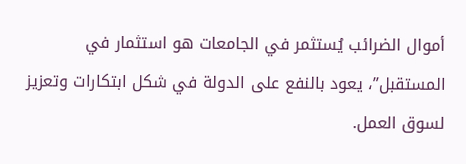أموال الضرائب يُستثمر في الجامعات هو استثمار في المستقبل”، يعود بالنفع على الدولة في شكل ابتكارات وتعزيز لسوق العمل.